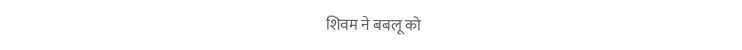शिवम ने बबलू को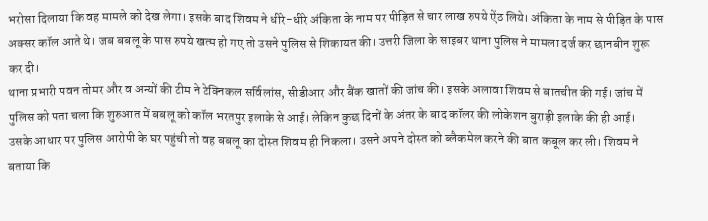भरोसा दिलाया कि वह मामले को देख लेगा। इसके बाद शिवम ने धीरे-धीरे अंकिता के नाम पर पीड़ित से चार लाख रुपये ऐंठ लिये। अंकिता के नाम से पीड़ित के पास अक्सर कॉल आते थे। जब बबलू के पास रुपये खत्म हो गए तो उसने पुलिस से शिकायत की। उत्तरी जिला के साइबर थाना पुलिस ने मामला दर्ज कर छानबीन शुरू कर दी।
थाना प्रभारी पवन तोमर और व अन्यों की टीम ने टेक्निकल सर्विलांस, सीडीआर और बैंक खातों की जांच की। इसके अलावा शिवम से बातचीत की गई। जांच में पुलिस को पता चला कि शुरुआत में बबलू को कॉल भरतपुर इलाके से आई। लेकिन कुछ दिनों के अंतर के बाद कॉलर की लोकेशन बुराड़ी इलाके की ही आई।
उसके आधार पर पुलिस आरोपी के घर पहुंची तो वह बबलू का दोस्त शिवम ही निकला। उसने अपने दोस्त को ब्लैकमेल करने की बात कबूल कर ली। शिवम ने बताया कि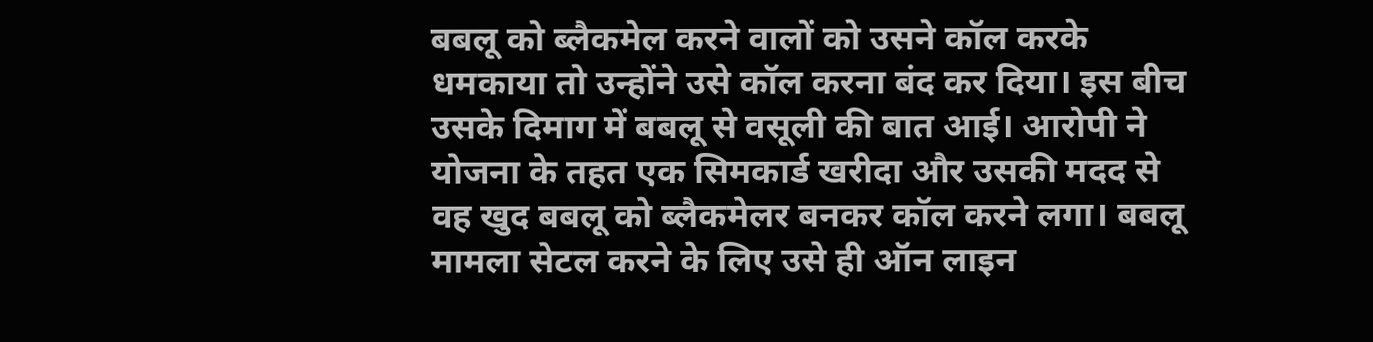बबलू को ब्लैकमेल करने वालों को उसने कॉल करके धमकाया तो उन्होंने उसे कॉल करना बंद कर दिया। इस बीच उसके दिमाग में बबलू से वसूली की बात आई। आरोपी ने योजना के तहत एक सिमकार्ड खरीदा और उसकी मदद से वह खुद बबलू को ब्लैकमेलर बनकर कॉल करने लगा। बबलू मामला सेटल करने के लिए उसे ही ऑन लाइन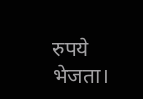रुपये भेजता।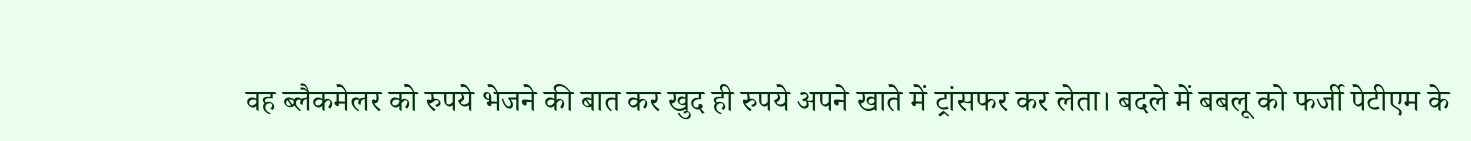वह ब्लैकमेलर को रुपये भेजने की बात कर खुद ही रुपये अपने खाते में ट्रांसफर कर लेता। बदले में बबलू को फर्जी पेटीएम के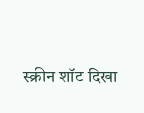स्क्रीन शॉट दिखा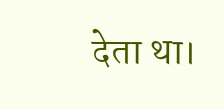देता था।